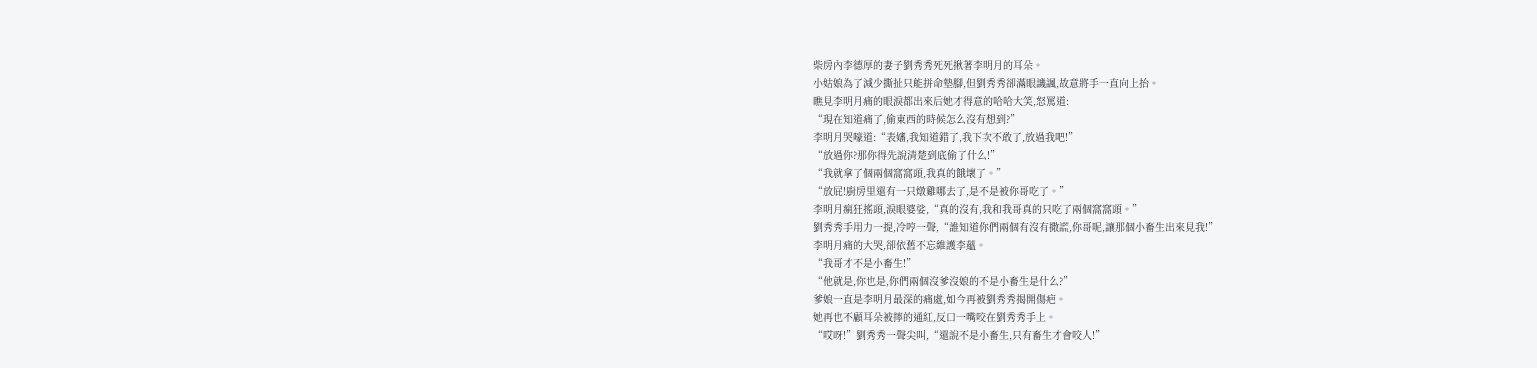柴房內李德厚的妻子劉秀秀死死揪著李明月的耳朵。
小姑娘為了減少撕扯只能拼命墊腳,但劉秀秀卻滿眼譏諷,故意將手一直向上抬。
瞧見李明月痛的眼淚都出來后她才得意的哈哈大笑,怒罵道:
“現在知道痛了,偷東西的時候怎么沒有想到?”
李明月哭嚎道:“表嬸,我知道錯了,我下次不敢了,放過我吧!”
“放過你?那你得先說清楚到底偷了什么!”
“我就拿了個兩個窩窩頭,我真的餓壞了。”
“放屁!廚房里還有一只燉雞哪去了,是不是被你哥吃了。”
李明月瘋狂搖頭,淚眼婆娑,“真的沒有,我和我哥真的只吃了兩個窩窩頭。”
劉秀秀手用力一提,冷哼一聲,“誰知道你們兩個有沒有撒謊,你哥呢,讓那個小畜生出來見我!”
李明月痛的大哭,卻依舊不忘維護李蘊。
“我哥才不是小畜生!”
“他就是,你也是,你們兩個沒爹沒娘的不是小畜生是什么?”
爹娘一直是李明月最深的痛處,如今再被劉秀秀揭開傷疤。
她再也不顧耳朵被擰的通紅,反口一嘴咬在劉秀秀手上。
“哎呀!”劉秀秀一聲尖叫,“還說不是小畜生,只有畜生才會咬人!”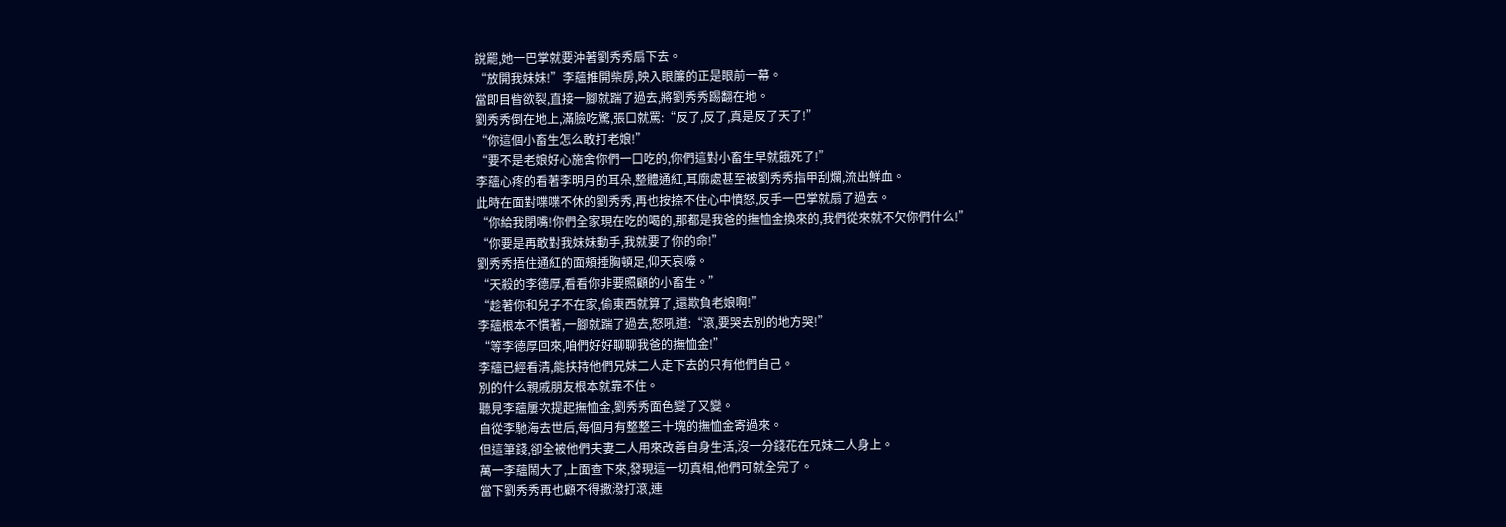說罷,她一巴掌就要沖著劉秀秀扇下去。
“放開我妹妹!”李蘊推開柴房,映入眼簾的正是眼前一幕。
當即目眥欲裂,直接一腳就踹了過去,將劉秀秀踢翻在地。
劉秀秀倒在地上,滿臉吃驚,張口就罵:“反了,反了,真是反了天了!”
“你這個小畜生怎么敢打老娘!”
“要不是老娘好心施舍你們一口吃的,你們這對小畜生早就餓死了!”
李蘊心疼的看著李明月的耳朵,整體通紅,耳廓處甚至被劉秀秀指甲刮爛,流出鮮血。
此時在面對喋喋不休的劉秀秀,再也按捺不住心中憤怒,反手一巴掌就扇了過去。
“你給我閉嘴!你們全家現在吃的喝的,那都是我爸的撫恤金換來的,我們從來就不欠你們什么!”
“你要是再敢對我妹妹動手,我就要了你的命!”
劉秀秀捂住通紅的面頰捶胸頓足,仰天哀嚎。
“天殺的李德厚,看看你非要照顧的小畜生。”
“趁著你和兒子不在家,偷東西就算了,還欺負老娘啊!”
李蘊根本不慣著,一腳就踹了過去,怒吼道:“滾,要哭去別的地方哭!”
“等李德厚回來,咱們好好聊聊我爸的撫恤金!”
李蘊已經看清,能扶持他們兄妹二人走下去的只有他們自己。
別的什么親戚朋友根本就靠不住。
聽見李蘊屢次提起撫恤金,劉秀秀面色變了又變。
自從李馳海去世后,每個月有整整三十塊的撫恤金寄過來。
但這筆錢,卻全被他們夫妻二人用來改善自身生活,沒一分錢花在兄妹二人身上。
萬一李蘊鬧大了,上面查下來,發現這一切真相,他們可就全完了。
當下劉秀秀再也顧不得撒潑打滾,連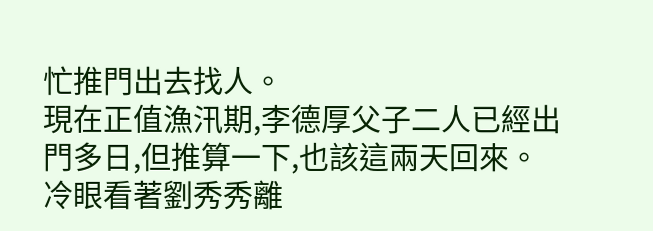忙推門出去找人。
現在正值漁汛期,李德厚父子二人已經出門多日,但推算一下,也該這兩天回來。
冷眼看著劉秀秀離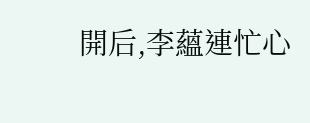開后,李蘊連忙心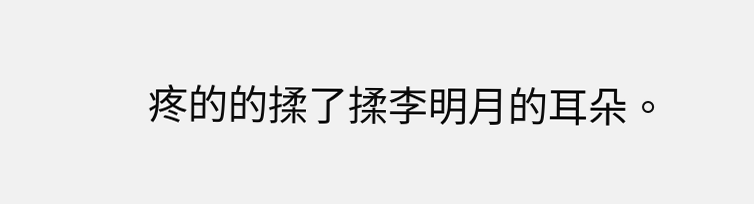疼的的揉了揉李明月的耳朵。